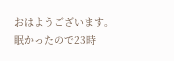おはようございます。
眠かったので23時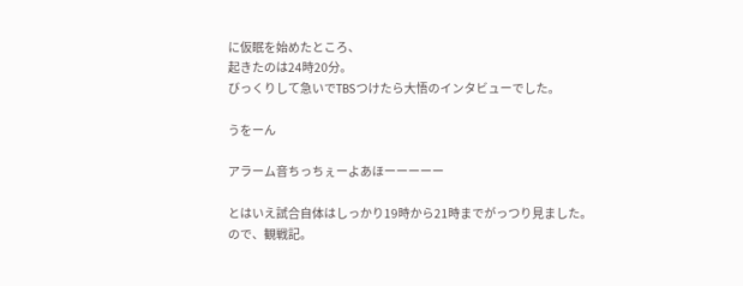に仮眠を始めたところ、
起きたのは24時20分。
びっくりして急いでTBSつけたら大悟のインタビューでした。

うをーん

アラーム音ちっちぇーよあほーーーーー

とはいえ試合自体はしっかり19時から21時までがっつり見ました。
ので、観戦記。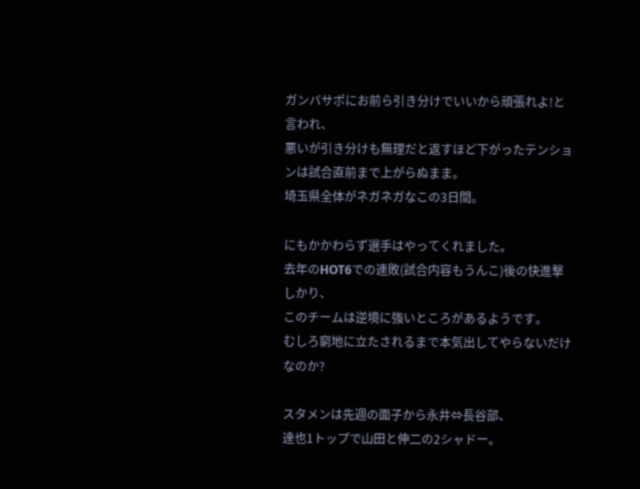ガンバサポにお前ら引き分けでいいから頑張れよ!と言われ、
悪いが引き分けも無理だと返すほど下がったテンションは試合直前まで上がらぬまま。
埼玉県全体がネガネガなこの3日間。

にもかかわらず選手はやってくれました。
去年のHOT6での連敗(試合内容もうんこ)後の快進撃しかり、
このチームは逆境に強いところがあるようです。
むしろ窮地に立たされるまで本気出してやらないだけなのか?

スタメンは先週の面子から永井⇔長谷部、
達也1トップで山田と伸二の2シャドー。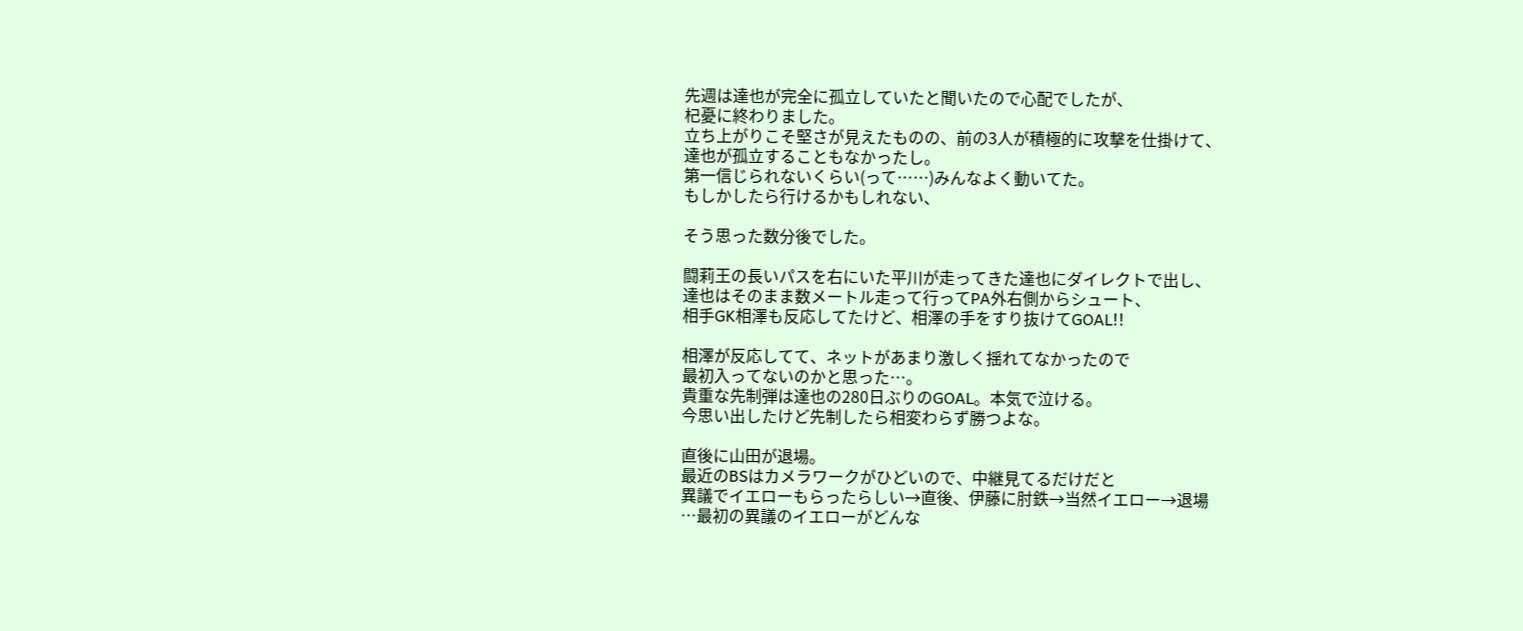先週は達也が完全に孤立していたと聞いたので心配でしたが、
杞憂に終わりました。
立ち上がりこそ堅さが見えたものの、前の3人が積極的に攻撃を仕掛けて、
達也が孤立することもなかったし。
第一信じられないくらい(って……)みんなよく動いてた。
もしかしたら行けるかもしれない、

そう思った数分後でした。

闘莉王の長いパスを右にいた平川が走ってきた達也にダイレクトで出し、
達也はそのまま数メートル走って行ってPA外右側からシュート、
相手GK相澤も反応してたけど、相澤の手をすり抜けてGOAL!!

相澤が反応してて、ネットがあまり激しく揺れてなかったので
最初入ってないのかと思った…。
貴重な先制弾は達也の280日ぶりのGOAL。本気で泣ける。
今思い出したけど先制したら相変わらず勝つよな。

直後に山田が退場。
最近のBSはカメラワークがひどいので、中継見てるだけだと
異議でイエローもらったらしい→直後、伊藤に肘鉄→当然イエロー→退場
…最初の異議のイエローがどんな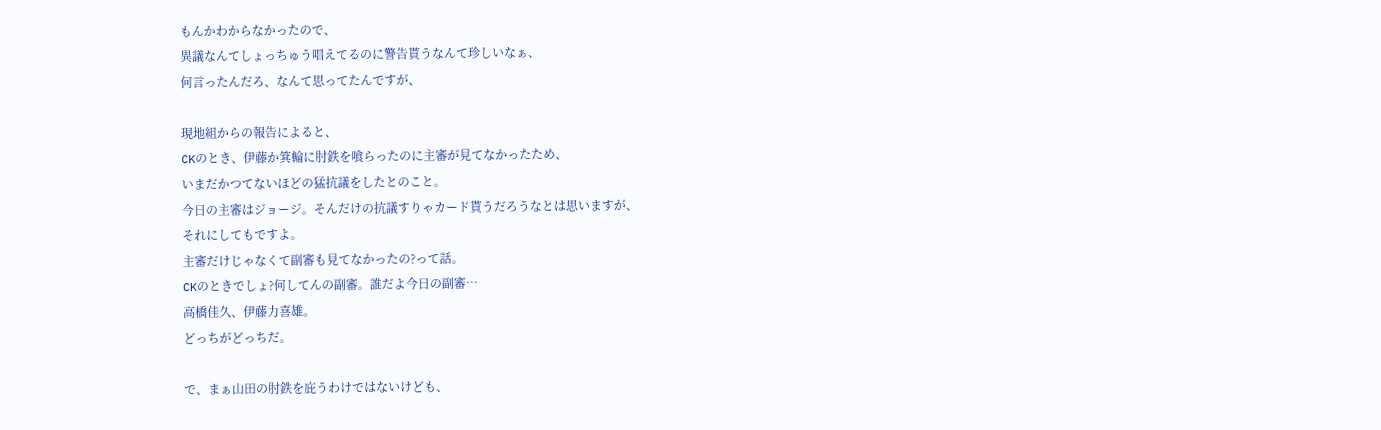もんかわからなかったので、
異議なんてしょっちゅう唱えてるのに警告貰うなんて珍しいなぁ、
何言ったんだろ、なんて思ってたんですが、

現地組からの報告によると、
CKのとき、伊藤か箕輪に肘鉄を喰らったのに主審が見てなかったため、
いまだかつてないほどの猛抗議をしたとのこと。
今日の主審はジョージ。そんだけの抗議すりゃカード貰うだろうなとは思いますが、
それにしてもですよ。
主審だけじゃなくて副審も見てなかったの?って話。
CKのときでしょ?何してんの副審。誰だよ今日の副審…
高橋佳久、伊藤力喜雄。
どっちがどっちだ。

で、まぁ山田の肘鉄を庇うわけではないけども、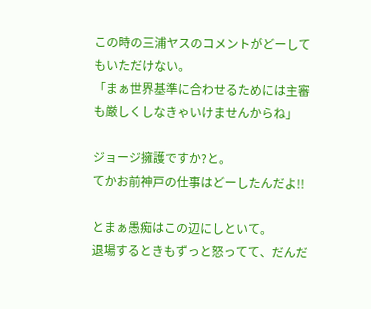この時の三浦ヤスのコメントがどーしてもいただけない。
「まぁ世界基準に合わせるためには主審も厳しくしなきゃいけませんからね」

ジョージ擁護ですか?と。
てかお前神戸の仕事はどーしたんだよ!!

とまぁ愚痴はこの辺にしといて。
退場するときもずっと怒ってて、だんだ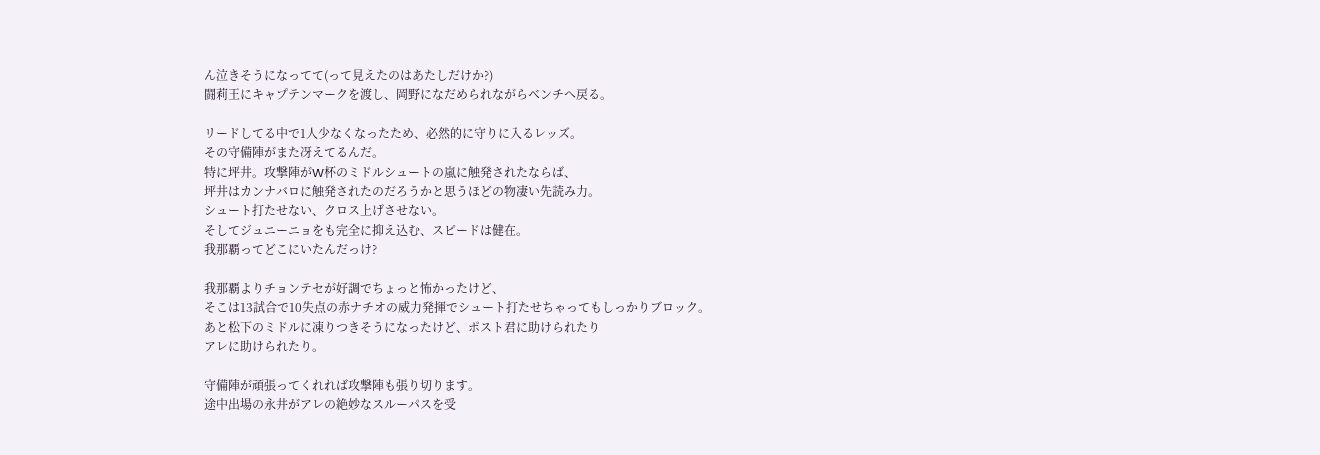ん泣きそうになってて(って見えたのはあたしだけか?)
闘莉王にキャプテンマークを渡し、岡野になだめられながらベンチへ戻る。

リードしてる中で1人少なくなったため、必然的に守りに入るレッズ。
その守備陣がまた冴えてるんだ。
特に坪井。攻撃陣がW杯のミドルシュートの嵐に触発されたならば、
坪井はカンナバロに触発されたのだろうかと思うほどの物凄い先読み力。
シュート打たせない、クロス上げさせない。
そしてジュニーニョをも完全に抑え込む、スピードは健在。
我那覇ってどこにいたんだっけ?

我那覇よりチョンテセが好調でちょっと怖かったけど、
そこは13試合で10失点の赤ナチオの威力発揮でシュート打たせちゃってもしっかりブロック。
あと松下のミドルに凍りつきそうになったけど、ポスト君に助けられたり
アレに助けられたり。

守備陣が頑張ってくれれば攻撃陣も張り切ります。
途中出場の永井がアレの絶妙なスルーパスを受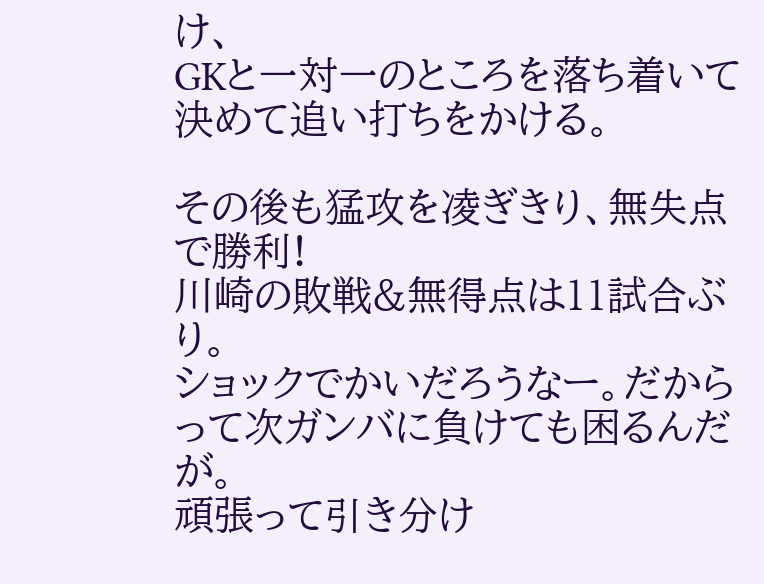け、
GKと一対一のところを落ち着いて決めて追い打ちをかける。

その後も猛攻を凌ぎきり、無失点で勝利!
川崎の敗戦&無得点は11試合ぶり。
ショックでかいだろうなー。だからって次ガンバに負けても困るんだが。
頑張って引き分け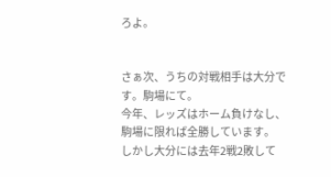ろよ。


さぁ次、うちの対戦相手は大分です。駒場にて。
今年、レッズはホーム負けなし、駒場に限れば全勝しています。
しかし大分には去年2戦2敗して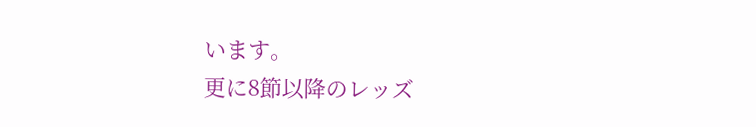います。
更に8節以降のレッズ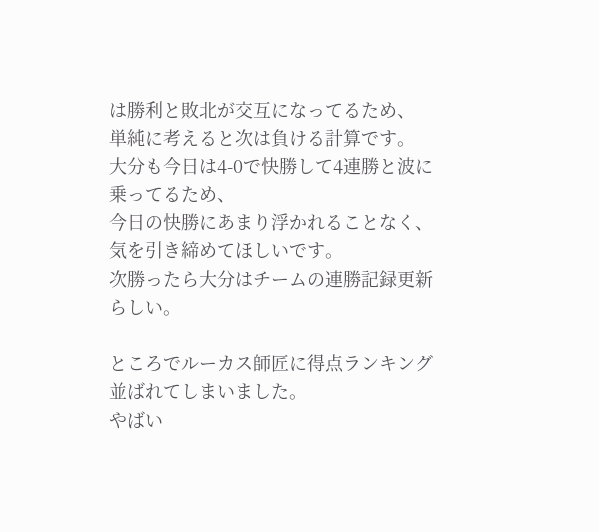は勝利と敗北が交互になってるため、
単純に考えると次は負ける計算です。
大分も今日は4-0で快勝して4連勝と波に乗ってるため、
今日の快勝にあまり浮かれることなく、気を引き締めてほしいです。
次勝ったら大分はチームの連勝記録更新らしい。

ところでルーカス師匠に得点ランキング並ばれてしまいました。
やばい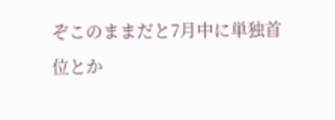ぞこのままだと7月中に単独首位とか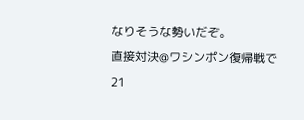なりそうな勢いだぞ。
直接対決@ワシンポン復帰戦で21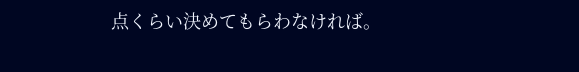点くらい決めてもらわなければ。